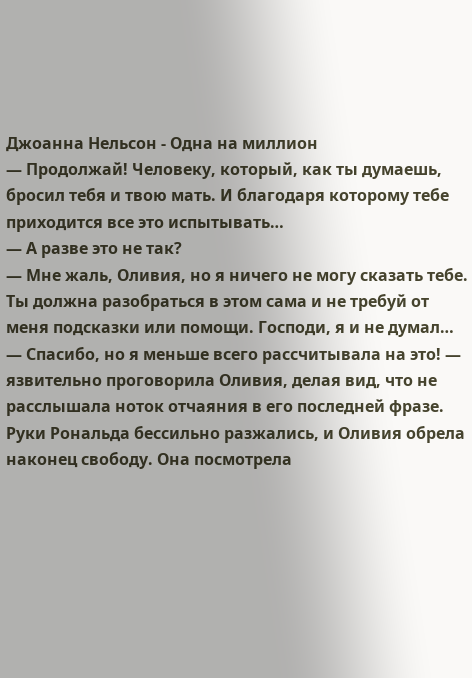Джоанна Нельсон - Одна на миллион
— Продолжай! Человеку, который, как ты думаешь, бросил тебя и твою мать. И благодаря которому тебе приходится все это испытывать…
— А разве это не так?
— Мне жаль, Оливия, но я ничего не могу сказать тебе. Ты должна разобраться в этом сама и не требуй от меня подсказки или помощи. Господи, я и не думал…
— Спасибо, но я меньше всего рассчитывала на это! — язвительно проговорила Оливия, делая вид, что не расслышала ноток отчаяния в его последней фразе.
Руки Рональда бессильно разжались, и Оливия обрела наконец свободу. Она посмотрела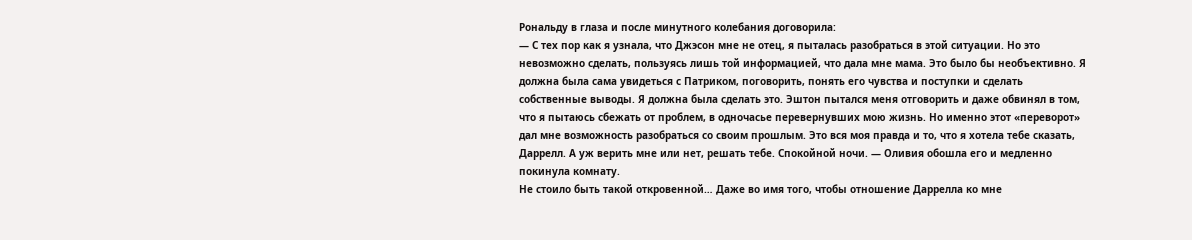Рональду в глаза и после минутного колебания договорила:
— С тех пор как я узнала, что Джэсон мне не отец, я пыталась разобраться в этой ситуации. Но это невозможно сделать, пользуясь лишь той информацией, что дала мне мама. Это было бы необъективно. Я должна была сама увидеться с Патриком, поговорить, понять его чувства и поступки и сделать собственные выводы. Я должна была сделать это. Эштон пытался меня отговорить и даже обвинял в том, что я пытаюсь сбежать от проблем, в одночасье перевернувших мою жизнь. Но именно этот «переворот» дал мне возможность разобраться со своим прошлым. Это вся моя правда и то, что я хотела тебе сказать, Даррелл. А уж верить мне или нет, решать тебе. Спокойной ночи. — Оливия обошла его и медленно покинула комнату.
Не стоило быть такой откровенной… Даже во имя того, чтобы отношение Даррелла ко мне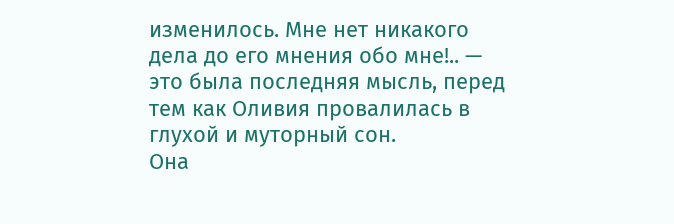изменилось. Мне нет никакого дела до его мнения обо мне!.. — это была последняя мысль, перед тем как Оливия провалилась в глухой и муторный сон.
Она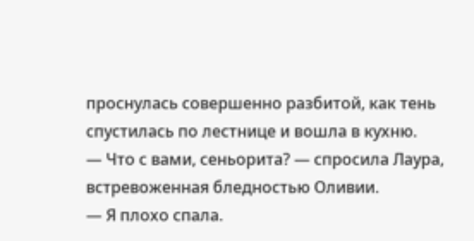проснулась совершенно разбитой, как тень спустилась по лестнице и вошла в кухню.
— Что с вами, сеньорита? — спросила Лаура, встревоженная бледностью Оливии.
— Я плохо спала.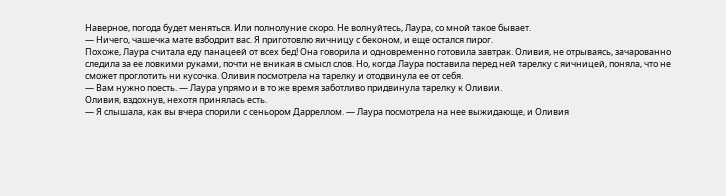Наверное, погода будет меняться. Или полнолуние скоро. Не волнуйтесь, Лаура, со мной такое бывает.
— Ничего, чашечка мате взбодрит вас. Я приготовлю яичницу с беконом, и еще остался пирог.
Похоже, Лаура считала еду панацеей от всех бед! Она говорила и одновременно готовила завтрак. Оливия, не отрываясь, зачарованно следила за ее ловкими руками, почти не вникая в смысл слов. Но, когда Лаура поставила перед ней тарелку с яичницей, поняла, что не сможет проглотить ни кусочка. Оливия посмотрела на тарелку и отодвинула ее от себя.
— Вам нужно поесть. — Лаура упрямо и в то же время заботливо придвинула тарелку к Оливии.
Оливия, вздохнув, нехотя принялась есть.
— Я слышала, как вы вчера спорили с сеньором Дарреллом. — Лаура посмотрела на нее выжидающе, и Оливия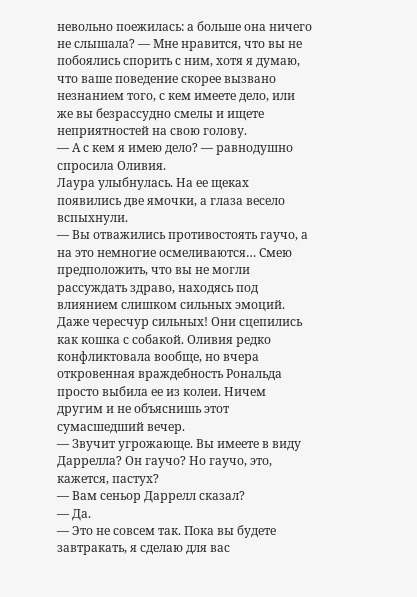невольно поежилась: а больше она ничего не слышала? — Мне нравится, что вы не побоялись спорить с ним, хотя я думаю, что ваше поведение скорее вызвано незнанием того, с кем имеете дело, или же вы безрассудно смелы и ищете неприятностей на свою голову.
— А с кем я имею дело? — равнодушно спросила Оливия.
Лаура улыбнулась. На ее щеках появились две ямочки, а глаза весело вспыхнули.
— Вы отважились противостоять гаучо, а на это немногие осмеливаются… Смею предположить, что вы не могли рассуждать здраво, находясь под влиянием слишком сильных эмоций.
Даже чересчур сильных! Они сцепились как кошка с собакой. Оливия редко конфликтовала вообще, но вчера откровенная враждебность Рональда просто выбила ее из колеи. Ничем другим и не объяснишь этот сумасшедший вечер.
— Звучит угрожающе. Вы имеете в виду Даррелла? Он гаучо? Но гаучо, это, кажется, пастух?
— Вам сеньор Даррелл сказал?
— Да.
— Это не совсем так. Пока вы будете завтракать, я сделаю для вас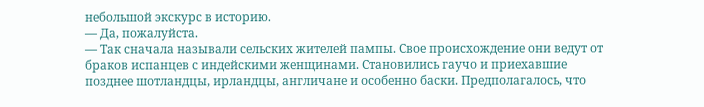небольшой экскурс в историю.
— Да, пожалуйста.
— Так сначала называли сельских жителей пампы. Свое происхождение они ведут от браков испанцев с индейскими женщинами. Становились гаучо и приехавшие позднее шотландцы, ирландцы, англичане и особенно баски. Предполагалось, что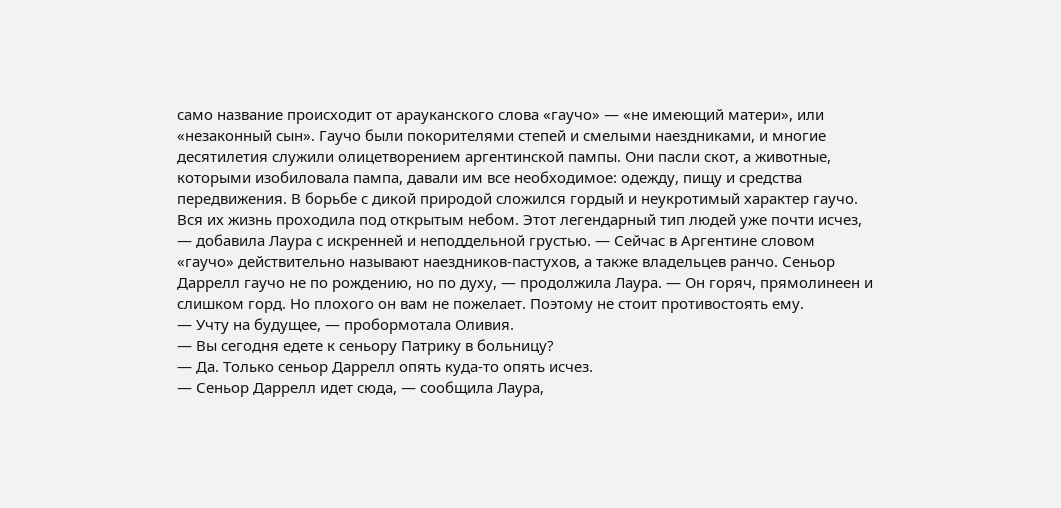само название происходит от арауканского слова «гаучо» — «не имеющий матери», или «незаконный сын». Гаучо были покорителями степей и смелыми наездниками, и многие десятилетия служили олицетворением аргентинской пампы. Они пасли скот, а животные, которыми изобиловала пампа, давали им все необходимое: одежду, пищу и средства передвижения. В борьбе с дикой природой сложился гордый и неукротимый характер гаучо. Вся их жизнь проходила под открытым небом. Этот легендарный тип людей уже почти исчез, — добавила Лаура с искренней и неподдельной грустью. — Сейчас в Аргентине словом «гаучо» действительно называют наездников-пастухов, а также владельцев ранчо. Сеньор Даррелл гаучо не по рождению, но по духу, — продолжила Лаура. — Он горяч, прямолинеен и слишком горд. Но плохого он вам не пожелает. Поэтому не стоит противостоять ему.
— Учту на будущее, — пробормотала Оливия.
— Вы сегодня едете к сеньору Патрику в больницу?
— Да. Только сеньор Даррелл опять куда-то опять исчез.
— Сеньор Даррелл идет сюда, — сообщила Лаура,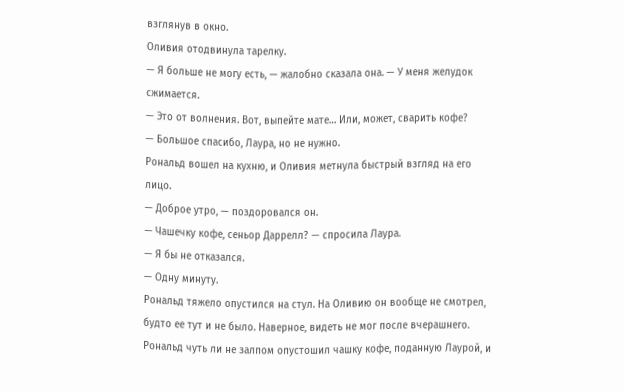взглянув в окно.
Оливия отодвинула тарелку.
— Я больше не могу есть, — жалобно сказала она. — У меня желудок сжимается.
— Это от волнения. Вот, выпейте мате… Или, может, сварить кофе?
— Большое спасибо, Лаура, но не нужно.
Рональд вошел на кухню, и Оливия метнула быстрый взгляд на его лицо.
— Доброе утро, — поздоровался он.
— Чашечку кофе, сеньор Даррелл? — спросила Лаура.
— Я бы не отказался.
— Одну минуту.
Рональд тяжело опустился на стул. На Оливию он вообще не смотрел, будто ее тут и не было. Наверное, видеть не мог после вчерашнего. Рональд чуть ли не залпом опустошил чашку кофе, поданную Лаурой, и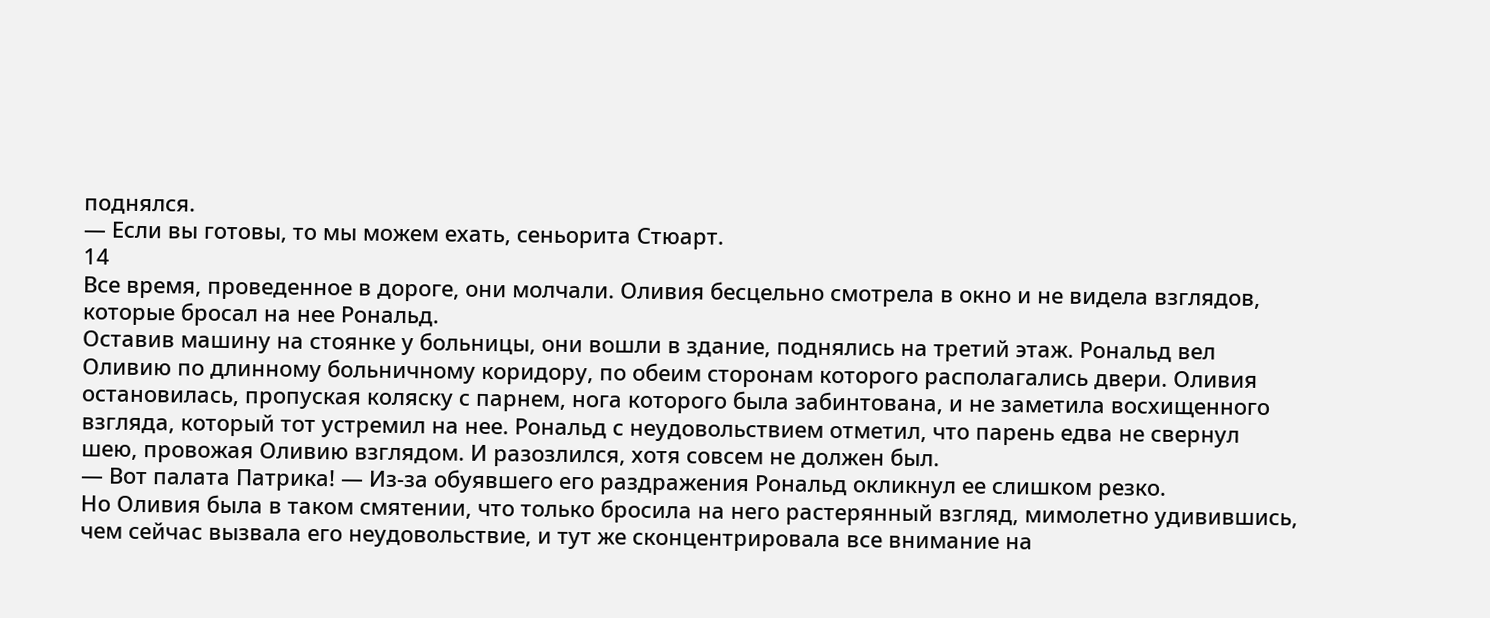поднялся.
— Если вы готовы, то мы можем ехать, сеньорита Стюарт.
14
Все время, проведенное в дороге, они молчали. Оливия бесцельно смотрела в окно и не видела взглядов, которые бросал на нее Рональд.
Оставив машину на стоянке у больницы, они вошли в здание, поднялись на третий этаж. Рональд вел Оливию по длинному больничному коридору, по обеим сторонам которого располагались двери. Оливия остановилась, пропуская коляску с парнем, нога которого была забинтована, и не заметила восхищенного взгляда, который тот устремил на нее. Рональд с неудовольствием отметил, что парень едва не свернул шею, провожая Оливию взглядом. И разозлился, хотя совсем не должен был.
— Вот палата Патрика! — Из-за обуявшего его раздражения Рональд окликнул ее слишком резко.
Но Оливия была в таком смятении, что только бросила на него растерянный взгляд, мимолетно удивившись, чем сейчас вызвала его неудовольствие, и тут же сконцентрировала все внимание на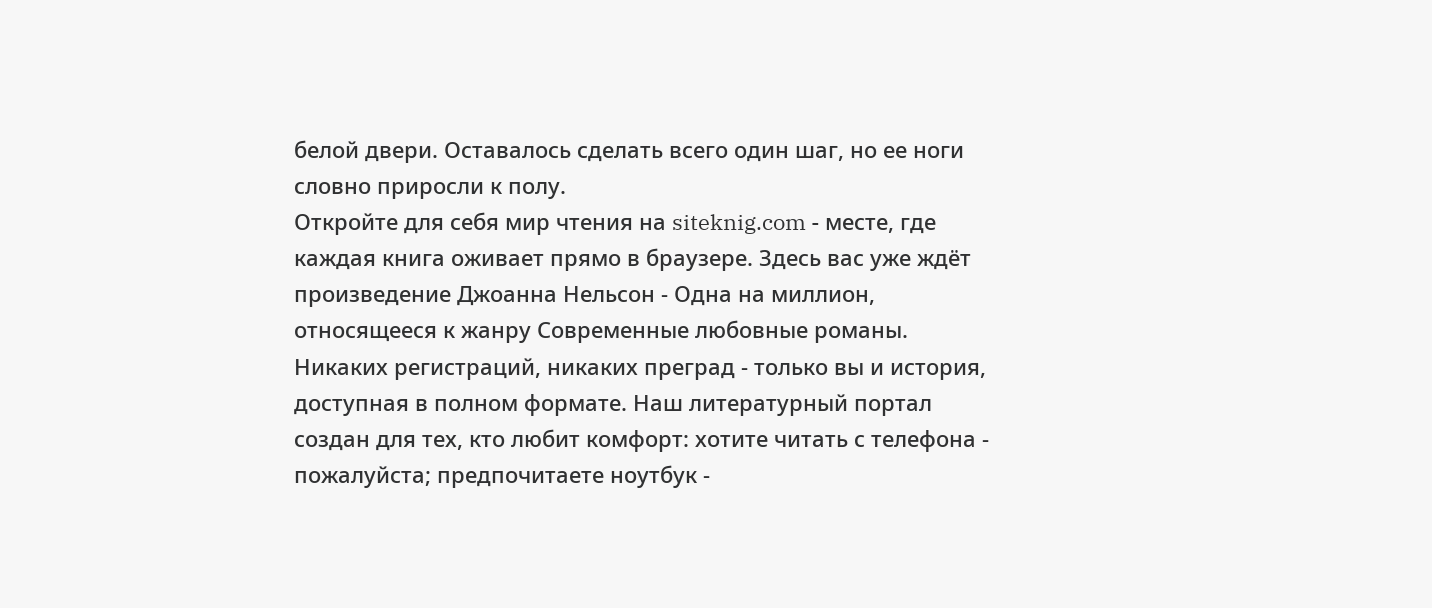белой двери. Оставалось сделать всего один шаг, но ее ноги словно приросли к полу.
Откройте для себя мир чтения на siteknig.com - месте, где каждая книга оживает прямо в браузере. Здесь вас уже ждёт произведение Джоанна Нельсон - Одна на миллион, относящееся к жанру Современные любовные романы. Никаких регистраций, никаких преград - только вы и история, доступная в полном формате. Наш литературный портал создан для тех, кто любит комфорт: хотите читать с телефона - пожалуйста; предпочитаете ноутбук -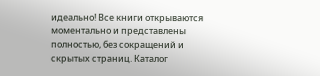идеально! Все книги открываются моментально и представлены полностью, без сокращений и скрытых страниц. Каталог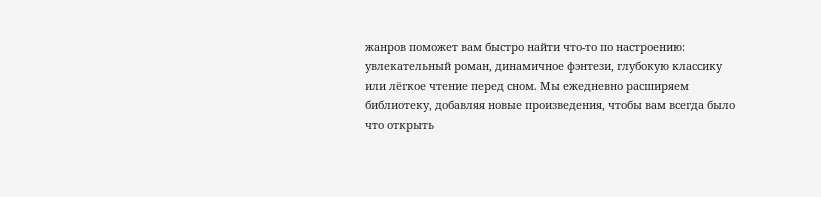жанров поможет вам быстро найти что-то по настроению: увлекательный роман, динамичное фэнтези, глубокую классику или лёгкое чтение перед сном. Мы ежедневно расширяем библиотеку, добавляя новые произведения, чтобы вам всегда было что открыть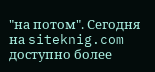"на потом". Сегодня на siteknig.com доступно более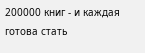200000 книг - и каждая готова стать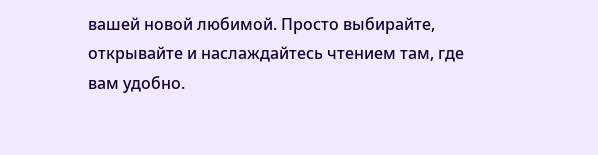вашей новой любимой. Просто выбирайте, открывайте и наслаждайтесь чтением там, где вам удобно.